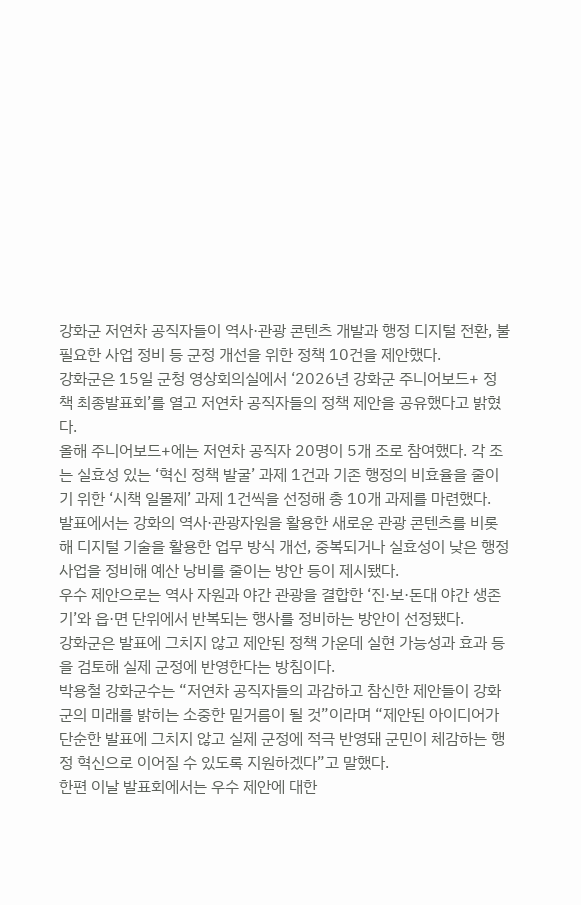강화군 저연차 공직자들이 역사·관광 콘텐츠 개발과 행정 디지털 전환, 불필요한 사업 정비 등 군정 개선을 위한 정책 10건을 제안했다.
강화군은 15일 군청 영상회의실에서 ‘2026년 강화군 주니어보드+ 정책 최종발표회’를 열고 저연차 공직자들의 정책 제안을 공유했다고 밝혔다.
올해 주니어보드+에는 저연차 공직자 20명이 5개 조로 참여했다. 각 조는 실효성 있는 ‘혁신 정책 발굴’ 과제 1건과 기존 행정의 비효율을 줄이기 위한 ‘시책 일몰제’ 과제 1건씩을 선정해 총 10개 과제를 마련했다.
발표에서는 강화의 역사·관광자원을 활용한 새로운 관광 콘텐츠를 비롯해 디지털 기술을 활용한 업무 방식 개선, 중복되거나 실효성이 낮은 행정사업을 정비해 예산 낭비를 줄이는 방안 등이 제시됐다.
우수 제안으로는 역사 자원과 야간 관광을 결합한 ‘진·보·돈대 야간 생존기’와 읍·면 단위에서 반복되는 행사를 정비하는 방안이 선정됐다.
강화군은 발표에 그치지 않고 제안된 정책 가운데 실현 가능성과 효과 등을 검토해 실제 군정에 반영한다는 방침이다.
박용철 강화군수는 “저연차 공직자들의 과감하고 참신한 제안들이 강화군의 미래를 밝히는 소중한 밑거름이 될 것”이라며 “제안된 아이디어가 단순한 발표에 그치지 않고 실제 군정에 적극 반영돼 군민이 체감하는 행정 혁신으로 이어질 수 있도록 지원하겠다”고 말했다.
한편 이날 발표회에서는 우수 제안에 대한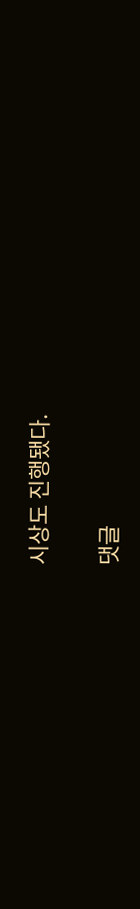시상도 진행됐다.

댓글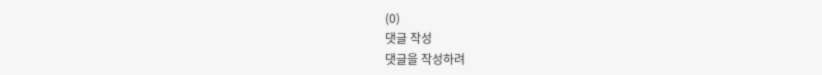(0)
댓글 작성
댓글을 작성하려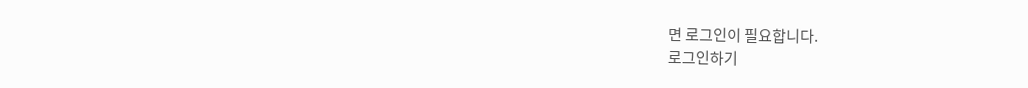면 로그인이 필요합니다.
로그인하기